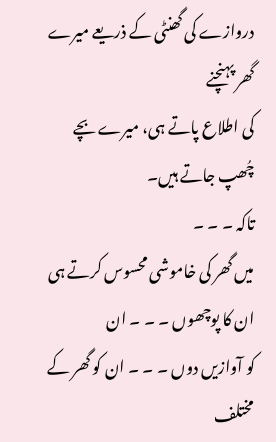دروازے کی گھنٹی کے ذریعے میرے گھر پہنچنے
کی اطلاع پاتے ہی، میرے بچے چُھپ جاتے ہیں۔
تاکہ ۔ ۔ ۔
میں گھر کی خاموشی محسوس کرتے ہی ان کا پوچھوں ۔ ۔ ۔ ان
کو آوازیں دوں ۔ ۔ ۔ ان کو گھر کے مختلف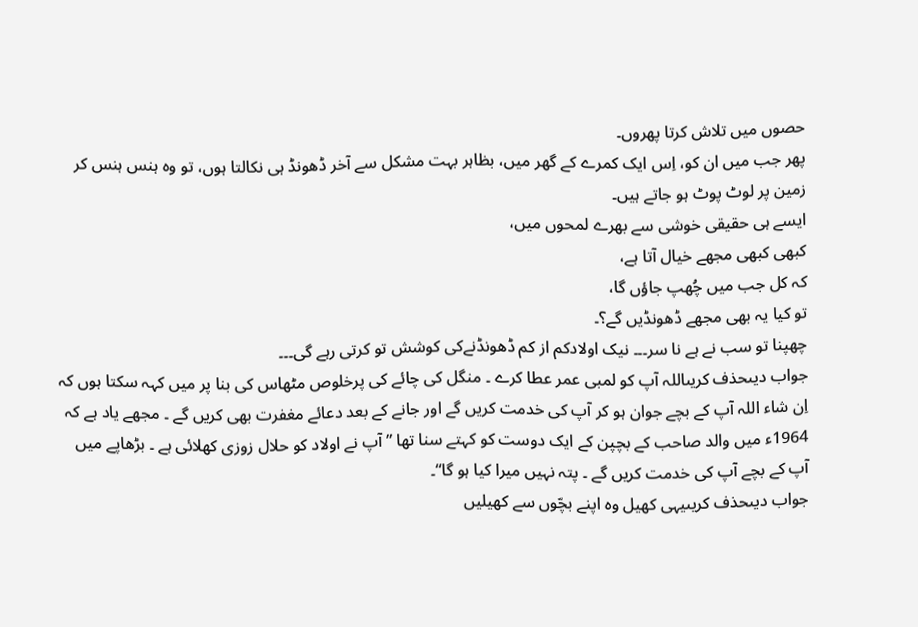حصوں میں تلاش کرتا پھروں۔
پھر جب میں ان کو، اِس ایک کمرے کے گھر میں، بظاہر بہت مشکل سے آخر ڈھونڈ ہی نکالتا ہوں، تو وہ ہنس ہنس کر زمین پر لوٹ پوٹ ہو جاتے ہیں۔
ایسے ہی حقیقی خوشی سے بھرے لمحوں میں،
کبھی کبھی مجھے خیال آتا ہے،
کہ کل جب میں چُھپ جاؤں گا،
تو کیا یہ بھی مجھے ڈھونڈیں گے؟۔
چھپنا تو سب نے ہے نا سر۔۔۔ نیک اولادکم از کم ڈھونڈنےکی کوشش تو کرتی رہے گی۔۔۔
جواب دیںحذف کریںاللہ آپ کو لمبی عمر عطا کرے ۔ منگل کی چائے کی پرخلوص مٹھاس کی بنا پر میں کہہ سکتا ہوں کہ اِن شاء اللہ آپ کے بچے جوان ہو کر آپ کی خدمت کریں گے اور جانے کے بعد دعائے مغفرت بھی کریں گے ۔ مجھے یاد ہے کہ 1964ء میں والد صاحب کے بچپن کے ایک دوست کو کہتے سنا تھا ” آپ نے اولاد کو حلال زوزی کھلائی ہے ۔ بڑھاپے میں آپ کے بچے آپ کی خدمت کریں گے ۔ پتہ نہیں میرا کیا ہو گا“۔
جواب دیںحذف کریںیہی کھیل وہ اپنے بچّوں سے کھیلیں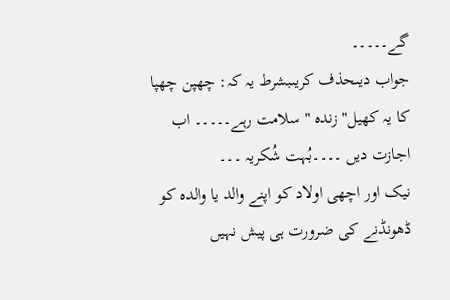گے۔۔۔۔۔
جواب دیںحذف کریںبشرط یہ کہ: چھپن چھپا کا یہ کھیل" زندہ " سلامت رہے۔۔۔۔۔ اب اجازت دیں ۔۔۔۔بُہت شُکریہ ۔۔۔
نیک اور اچھی اولاد کو اپنے والد یا والدہ کو ڈھونڈنے کی ضرورت ہی پیش نہیں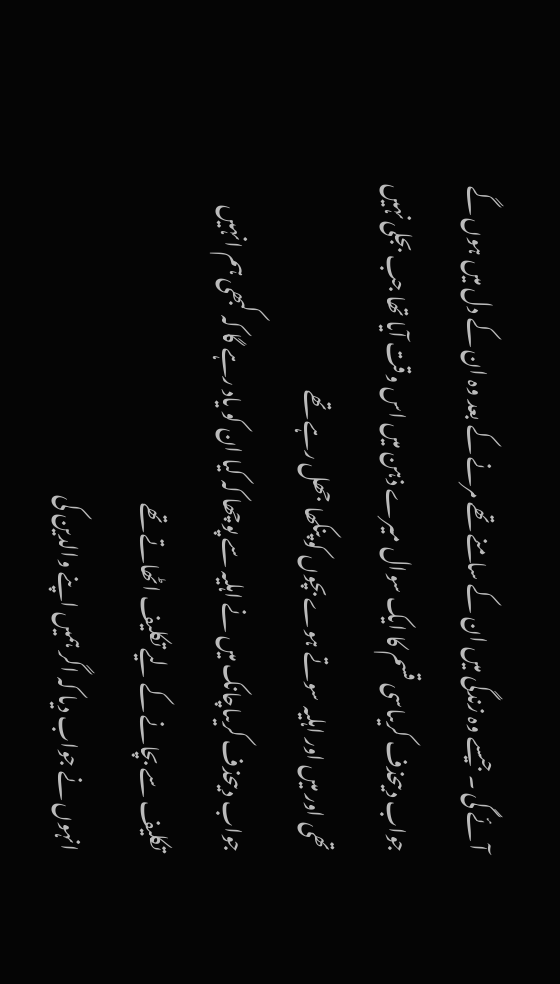آئے گی ۔ جیسے وہ زندگی میں ان کے سامنے تھے مرنے کے بعد وہ ان کے دل میں ہوں گے
جواب دیںحذف کریںاسی قسم کا ایک سوال میرے ذہن میں اس وقت آیا تھا جب بجلی نہیں تھی اور میں اور اہلیہ سوتے ہوے بچوں کو پنکھا جھل رہے تھے
جواب دیںحذف کریںاچانک میں نے اہلیہ سے پوچھا کہ کیا ان کو یاد رہے گا کہ کبھی ہم انہیں تکلیف سے بچانے کے لیے تکلیف اٹھاتے تھے
انہوں نے جواب دیا کہ اگر ہمیں اپنے والدین کی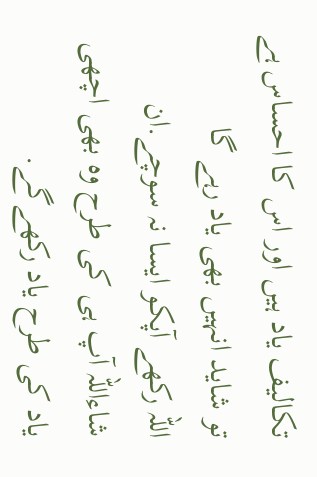تکالیف یاد ہیں اور اس کا احساس ہے تو شاید انہیں بھی یاد رہے گا
اللہ رکهے آپکو ایسا نہ سوچے.ان شاءاللہ آپ ہی کی طرح وہ بهی اچهی یاد کی طرح یاد رکهےگے.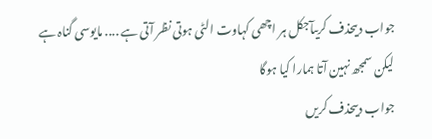جواب دیںحذف کریںآجکل ہر اچھی کہاوت الٹی ہوتی نظر آتی ہے .... مایوسی گناہ ہے لیکن سمجھ نہین آتا ہمارا کیا ہوگا
جواب دیںحذف کریں